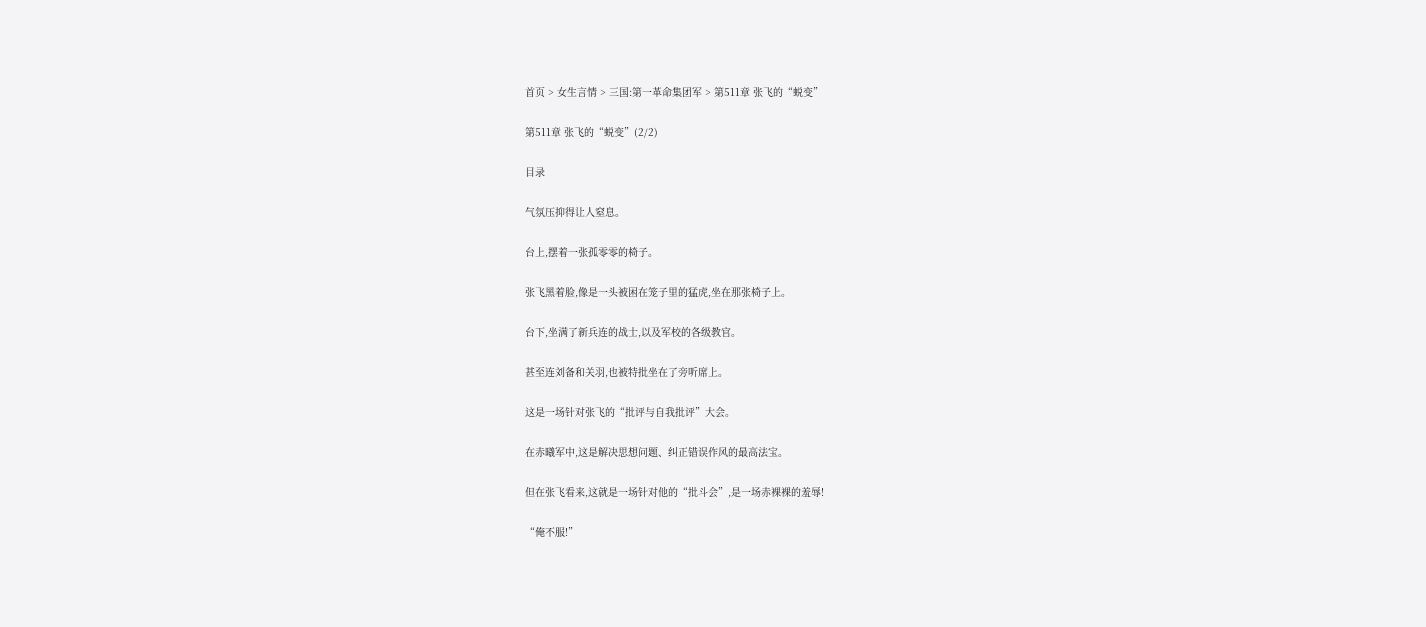首页 > 女生言情 > 三国:第一革命集团军 > 第511章 张飞的“蜕变”

第511章 张飞的“蜕变”(2/2)

目录

气氛压抑得让人窒息。

台上,摆着一张孤零零的椅子。

张飞黑着脸,像是一头被困在笼子里的猛虎,坐在那张椅子上。

台下,坐满了新兵连的战士,以及军校的各级教官。

甚至连刘备和关羽,也被特批坐在了旁听席上。

这是一场针对张飞的“批评与自我批评”大会。

在赤曦军中,这是解决思想问题、纠正错误作风的最高法宝。

但在张飞看来,这就是一场针对他的“批斗会”,是一场赤裸裸的羞辱!

“俺不服!”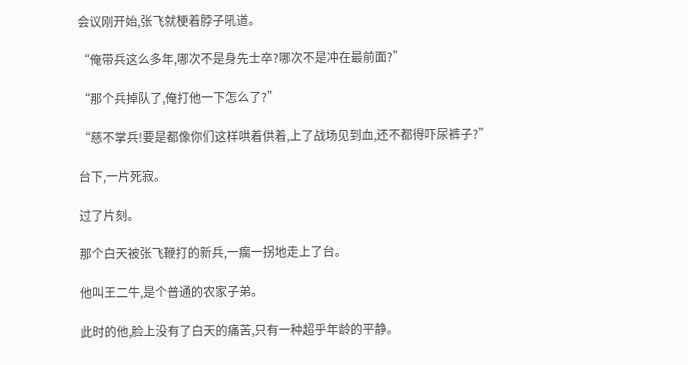会议刚开始,张飞就梗着脖子吼道。

“俺带兵这么多年,哪次不是身先士卒?哪次不是冲在最前面?”

“那个兵掉队了,俺打他一下怎么了?”

“慈不掌兵!要是都像你们这样哄着供着,上了战场见到血,还不都得吓尿裤子?”

台下,一片死寂。

过了片刻。

那个白天被张飞鞭打的新兵,一瘸一拐地走上了台。

他叫王二牛,是个普通的农家子弟。

此时的他,脸上没有了白天的痛苦,只有一种超乎年龄的平静。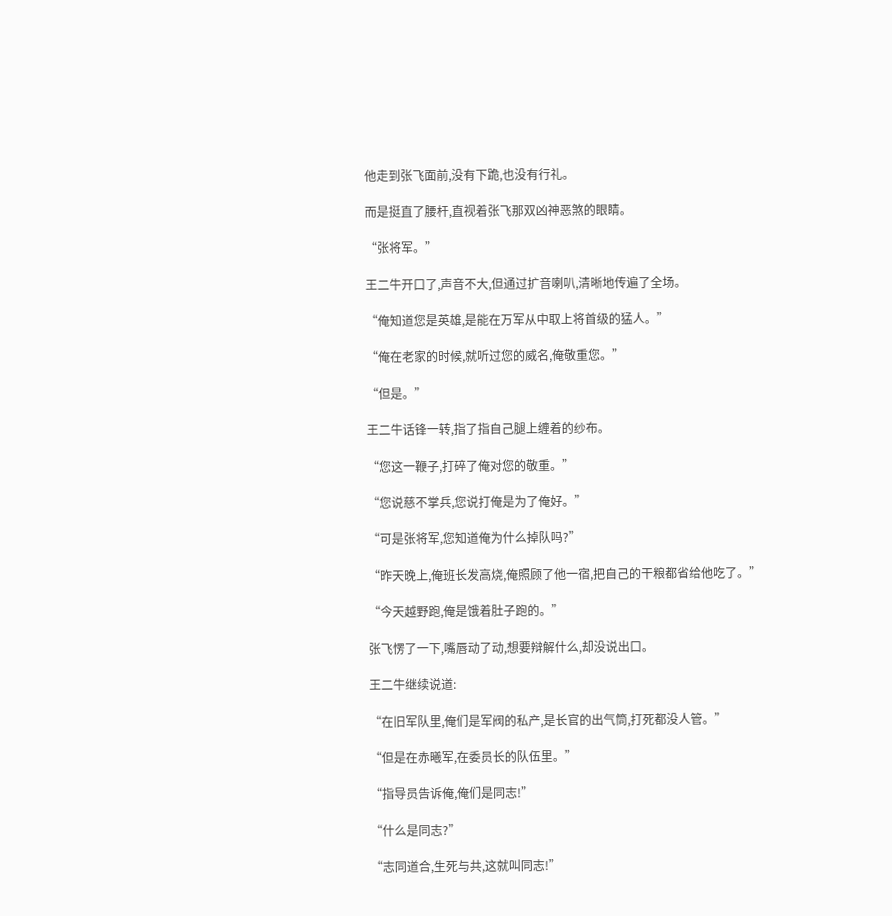他走到张飞面前,没有下跪,也没有行礼。

而是挺直了腰杆,直视着张飞那双凶神恶煞的眼睛。

“张将军。”

王二牛开口了,声音不大,但通过扩音喇叭,清晰地传遍了全场。

“俺知道您是英雄,是能在万军从中取上将首级的猛人。”

“俺在老家的时候,就听过您的威名,俺敬重您。”

“但是。”

王二牛话锋一转,指了指自己腿上缠着的纱布。

“您这一鞭子,打碎了俺对您的敬重。”

“您说慈不掌兵,您说打俺是为了俺好。”

“可是张将军,您知道俺为什么掉队吗?”

“昨天晚上,俺班长发高烧,俺照顾了他一宿,把自己的干粮都省给他吃了。”

“今天越野跑,俺是饿着肚子跑的。”

张飞愣了一下,嘴唇动了动,想要辩解什么,却没说出口。

王二牛继续说道:

“在旧军队里,俺们是军阀的私产,是长官的出气筒,打死都没人管。”

“但是在赤曦军,在委员长的队伍里。”

“指导员告诉俺,俺们是同志!”

“什么是同志?”

“志同道合,生死与共,这就叫同志!”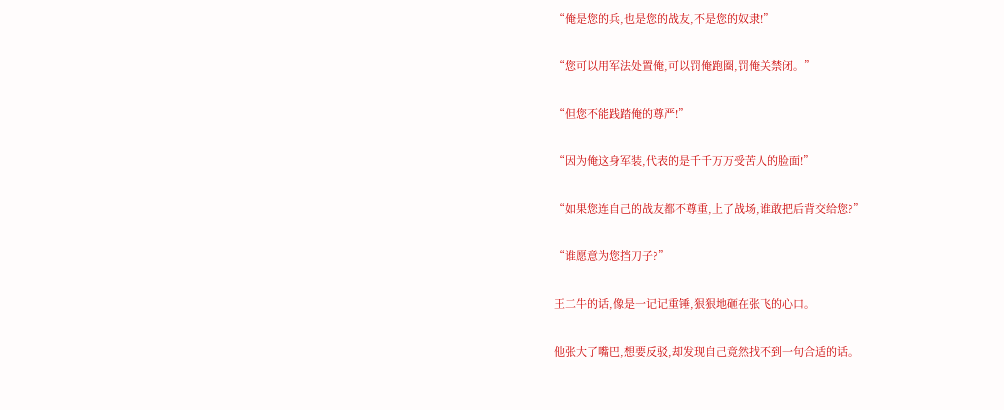“俺是您的兵,也是您的战友,不是您的奴隶!”

“您可以用军法处置俺,可以罚俺跑圈,罚俺关禁闭。”

“但您不能践踏俺的尊严!”

“因为俺这身军装,代表的是千千万万受苦人的脸面!”

“如果您连自己的战友都不尊重,上了战场,谁敢把后背交给您?”

“谁愿意为您挡刀子?”

王二牛的话,像是一记记重锤,狠狠地砸在张飞的心口。

他张大了嘴巴,想要反驳,却发现自己竟然找不到一句合适的话。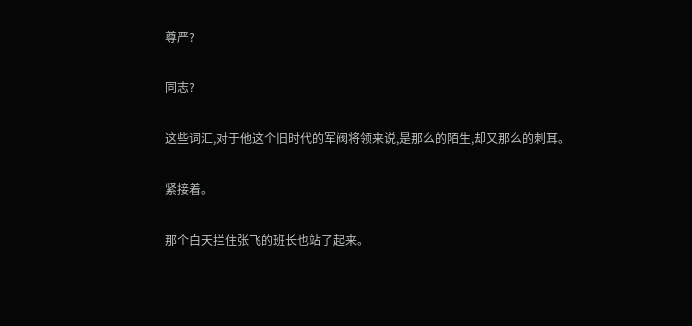尊严?

同志?

这些词汇,对于他这个旧时代的军阀将领来说,是那么的陌生,却又那么的刺耳。

紧接着。

那个白天拦住张飞的班长也站了起来。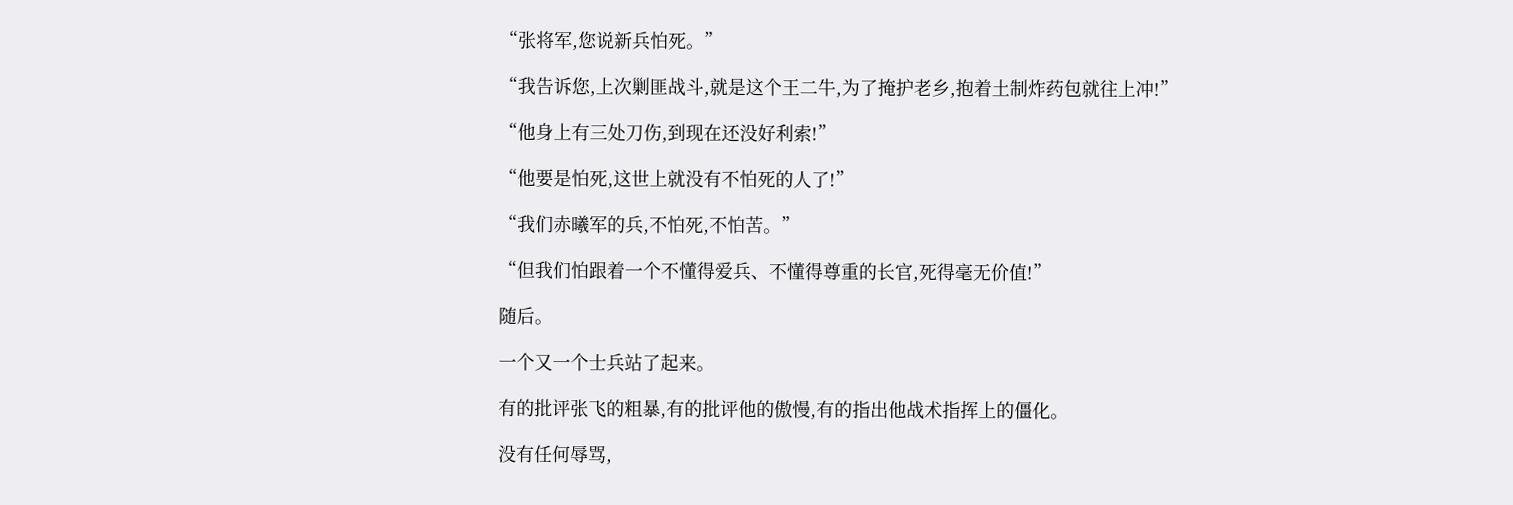“张将军,您说新兵怕死。”

“我告诉您,上次剿匪战斗,就是这个王二牛,为了掩护老乡,抱着土制炸药包就往上冲!”

“他身上有三处刀伤,到现在还没好利索!”

“他要是怕死,这世上就没有不怕死的人了!”

“我们赤曦军的兵,不怕死,不怕苦。”

“但我们怕跟着一个不懂得爱兵、不懂得尊重的长官,死得毫无价值!”

随后。

一个又一个士兵站了起来。

有的批评张飞的粗暴,有的批评他的傲慢,有的指出他战术指挥上的僵化。

没有任何辱骂,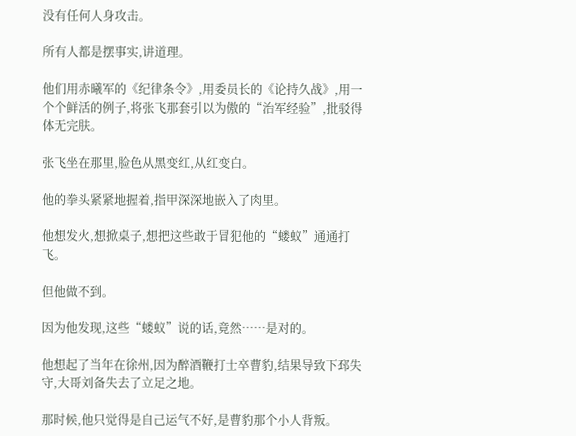没有任何人身攻击。

所有人都是摆事实,讲道理。

他们用赤曦军的《纪律条令》,用委员长的《论持久战》,用一个个鲜活的例子,将张飞那套引以为傲的“治军经验”,批驳得体无完肤。

张飞坐在那里,脸色从黑变红,从红变白。

他的拳头紧紧地握着,指甲深深地嵌入了肉里。

他想发火,想掀桌子,想把这些敢于冒犯他的“蝼蚁”通通打飞。

但他做不到。

因为他发现,这些“蝼蚁”说的话,竟然……是对的。

他想起了当年在徐州,因为醉酒鞭打士卒曹豹,结果导致下邳失守,大哥刘备失去了立足之地。

那时候,他只觉得是自己运气不好,是曹豹那个小人背叛。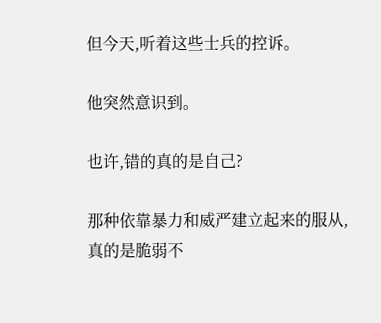但今天,听着这些士兵的控诉。

他突然意识到。

也许,错的真的是自己?

那种依靠暴力和威严建立起来的服从,真的是脆弱不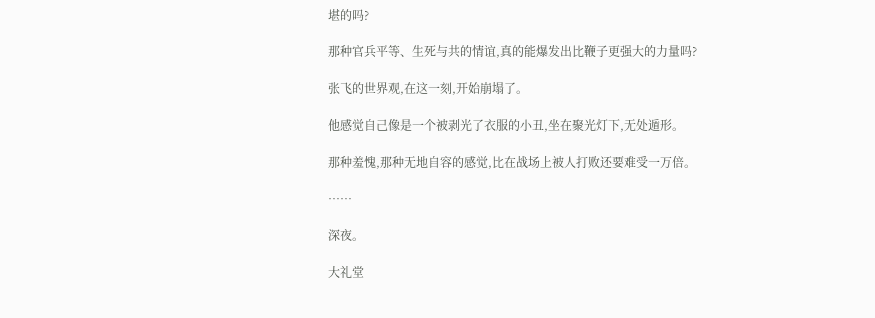堪的吗?

那种官兵平等、生死与共的情谊,真的能爆发出比鞭子更强大的力量吗?

张飞的世界观,在这一刻,开始崩塌了。

他感觉自己像是一个被剥光了衣服的小丑,坐在聚光灯下,无处遁形。

那种羞愧,那种无地自容的感觉,比在战场上被人打败还要难受一万倍。

……

深夜。

大礼堂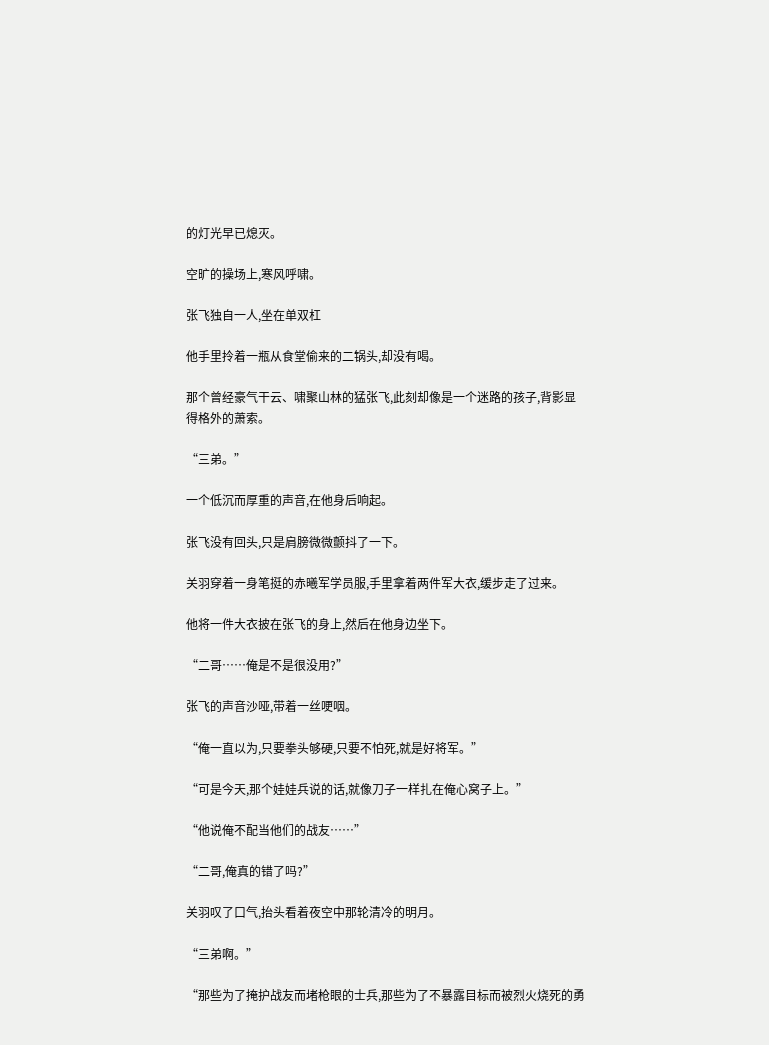的灯光早已熄灭。

空旷的操场上,寒风呼啸。

张飞独自一人,坐在单双杠

他手里拎着一瓶从食堂偷来的二锅头,却没有喝。

那个曾经豪气干云、啸聚山林的猛张飞,此刻却像是一个迷路的孩子,背影显得格外的萧索。

“三弟。”

一个低沉而厚重的声音,在他身后响起。

张飞没有回头,只是肩膀微微颤抖了一下。

关羽穿着一身笔挺的赤曦军学员服,手里拿着两件军大衣,缓步走了过来。

他将一件大衣披在张飞的身上,然后在他身边坐下。

“二哥……俺是不是很没用?”

张飞的声音沙哑,带着一丝哽咽。

“俺一直以为,只要拳头够硬,只要不怕死,就是好将军。”

“可是今天,那个娃娃兵说的话,就像刀子一样扎在俺心窝子上。”

“他说俺不配当他们的战友……”

“二哥,俺真的错了吗?”

关羽叹了口气,抬头看着夜空中那轮清冷的明月。

“三弟啊。”

“那些为了掩护战友而堵枪眼的士兵,那些为了不暴露目标而被烈火烧死的勇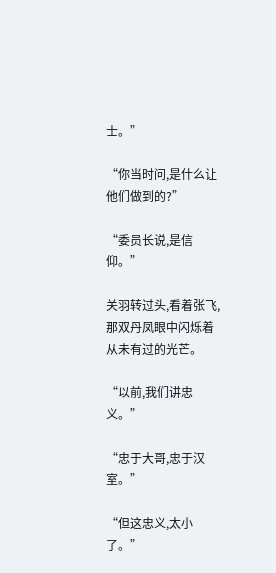士。”

“你当时问,是什么让他们做到的?”

“委员长说,是信仰。”

关羽转过头,看着张飞,那双丹凤眼中闪烁着从未有过的光芒。

“以前,我们讲忠义。”

“忠于大哥,忠于汉室。”

“但这忠义,太小了。”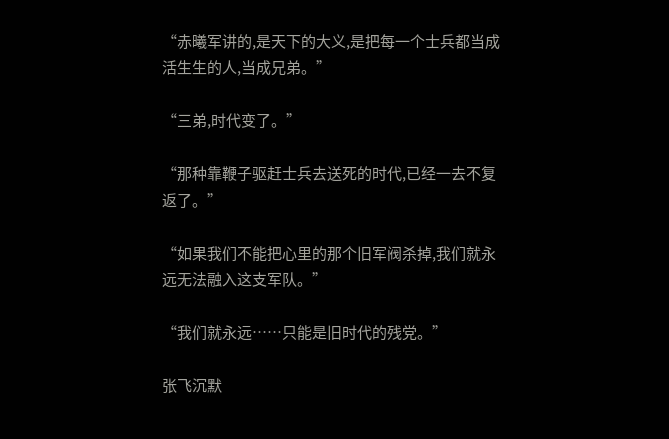“赤曦军讲的,是天下的大义,是把每一个士兵都当成活生生的人,当成兄弟。”

“三弟,时代变了。”

“那种靠鞭子驱赶士兵去送死的时代,已经一去不复返了。”

“如果我们不能把心里的那个旧军阀杀掉,我们就永远无法融入这支军队。”

“我们就永远……只能是旧时代的残党。”

张飞沉默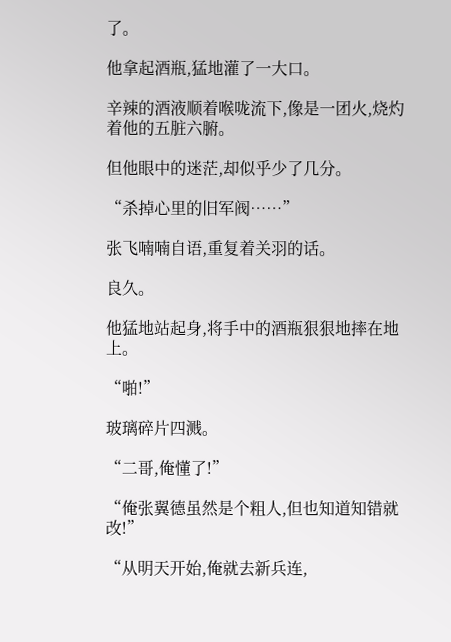了。

他拿起酒瓶,猛地灌了一大口。

辛辣的酒液顺着喉咙流下,像是一团火,烧灼着他的五脏六腑。

但他眼中的迷茫,却似乎少了几分。

“杀掉心里的旧军阀……”

张飞喃喃自语,重复着关羽的话。

良久。

他猛地站起身,将手中的酒瓶狠狠地摔在地上。

“啪!”

玻璃碎片四溅。

“二哥,俺懂了!”

“俺张翼德虽然是个粗人,但也知道知错就改!”

“从明天开始,俺就去新兵连,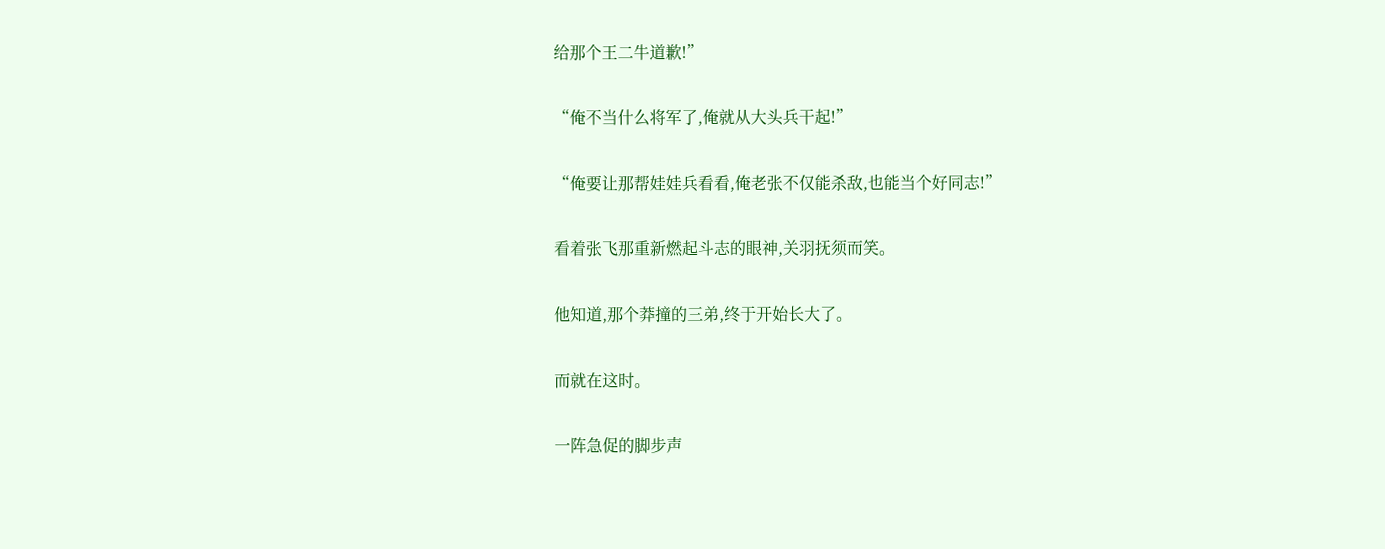给那个王二牛道歉!”

“俺不当什么将军了,俺就从大头兵干起!”

“俺要让那帮娃娃兵看看,俺老张不仅能杀敌,也能当个好同志!”

看着张飞那重新燃起斗志的眼神,关羽抚须而笑。

他知道,那个莽撞的三弟,终于开始长大了。

而就在这时。

一阵急促的脚步声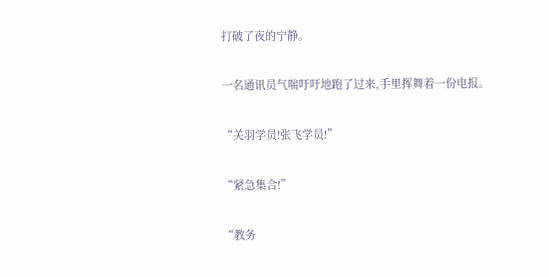打破了夜的宁静。

一名通讯员气喘吁吁地跑了过来,手里挥舞着一份电报。

“关羽学员!张飞学员!”

“紧急集合!”

“教务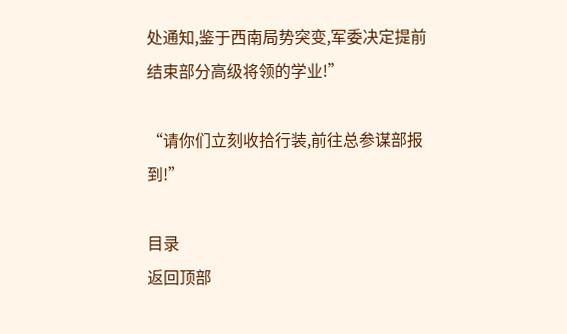处通知,鉴于西南局势突变,军委决定提前结束部分高级将领的学业!”

“请你们立刻收拾行装,前往总参谋部报到!”

目录
返回顶部